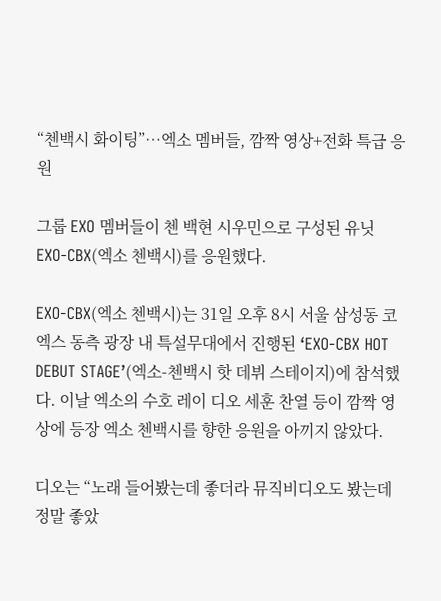“첸백시 화이팅”…엑소 멤버들, 깜짝 영상+전화 특급 응원

그룹 EXO 멤버들이 첸 백현 시우민으로 구성된 유닛 EXO-CBX(엑소 첸백시)를 응원했다.

EXO-CBX(엑소 첸백시)는 31일 오후 8시 서울 삼성동 코엑스 동측 광장 내 특설무대에서 진행된 ‘EXO-CBX HOT DEBUT STAGE’(엑소-첸백시 핫 데뷔 스테이지)에 참석했다. 이날 엑소의 수호 레이 디오 세훈 찬열 등이 깜짝 영상에 등장 엑소 첸백시를 향한 응원을 아끼지 않았다.

디오는 “노래 들어봤는데 좋더라 뮤직비디오도 봤는데 정말 좋았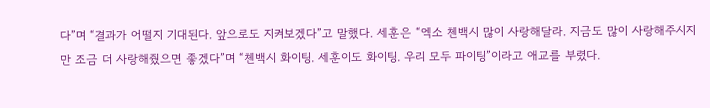다”며 “결과가 어떨지 기대된다. 앞으로도 지켜보겠다”고 말했다. 세훈은 “엑소 첸백시 많이 사랑해달라. 지금도 많이 사랑해주시지만 조금 더 사랑해줬으면 좋겠다”며 “첸백시 화이팅. 세훈이도 화이팅. 우리 모두 파이팅”이라고 애교를 부렸다.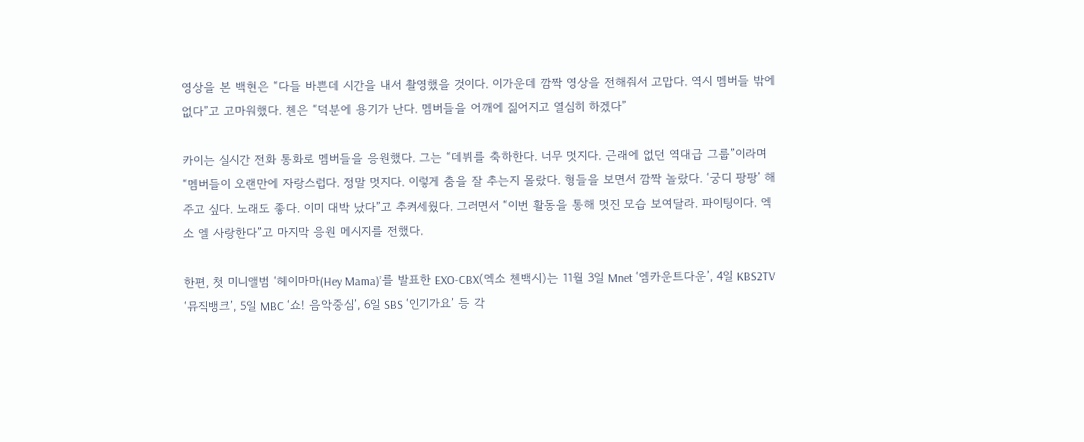영상을 본 백현은 “다들 바쁜데 시간을 내서 촬영했을 것이다. 이가운데 깜짝 영상을 전해줘서 고맙다. 역시 멤버들 밖에 없다”고 고마워했다. 첸은 “덕분에 용기가 난다. 멤버들을 어깨에 짊어지고 열심히 하겠다”

카이는 실시간 전화 통화로 멤버들을 응원했다. 그는 “데뷔를 축하한다. 너무 멋지다. 근래에 없던 역대급 그룹”이라며 “멤버들이 오랜만에 자랑스럽다. 정말 멋지다. 이렇게 춤을 잘 추는지 몰랐다. 형들을 보면서 깜짝 놀랐다. ‘궁디 팡팡’ 해주고 싶다. 노래도 좋다. 이미 대박 났다”고 추켜세웠다. 그러면서 “이번 활동을 통해 멋진 모습 보여달라. 파이팅이다. 엑소 엘 사랑한다”고 마지막 응원 메시지를 전했다.

한편, 첫 미니앨범 ‘헤이마마(Hey Mama)’를 발표한 EXO-CBX(엑소 첸백시)는 11월 3일 Mnet ‘엠카운트다운’, 4일 KBS2TV ‘뮤직뱅크’, 5일 MBC ‘쇼! 음악중심’, 6일 SBS ‘인기가요’ 등 각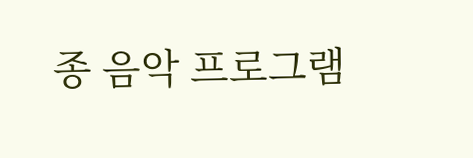종 음악 프로그램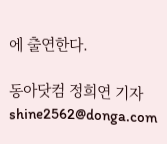에 출연한다.

동아닷컴 정희연 기자 shine2562@donga.com